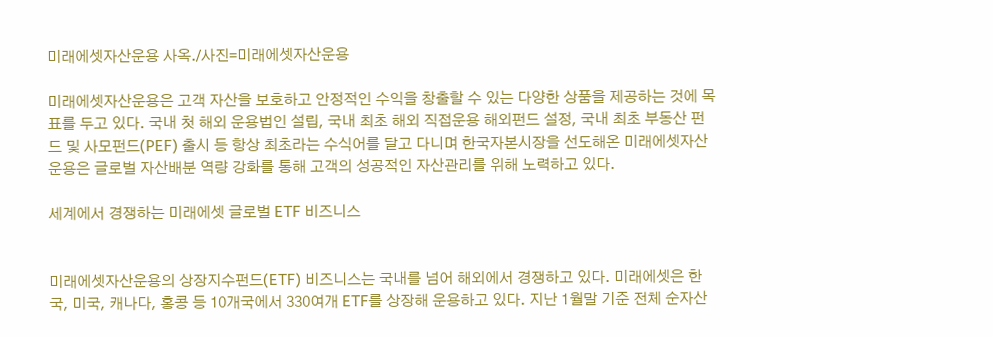미래에셋자산운용 사옥./사진=미래에셋자산운용

미래에셋자산운용은 고객 자산을 보호하고 안정적인 수익을 창출할 수 있는 다양한 상품을 제공하는 것에 목표를 두고 있다. 국내 첫 해외 운용법인 설립, 국내 최초 해외 직접운용 해외펀드 설정, 국내 최초 부동산 펀드 및 사모펀드(PEF) 출시 등 항상 최초라는 수식어를 달고 다니며 한국자본시장을 선도해온 미래에셋자산운용은 글로벌 자산배분 역량 강화를 통해 고객의 성공적인 자산관리를 위해 노력하고 있다.

세계에서 경쟁하는 미래에셋 글로벌 ETF 비즈니스


미래에셋자산운용의 상장지수펀드(ETF) 비즈니스는 국내를 넘어 해외에서 경쟁하고 있다. 미래에셋은 한국, 미국, 캐나다, 홍콩 등 10개국에서 330여개 ETF를 상장해 운용하고 있다. 지난 1월말 기준 전체 순자산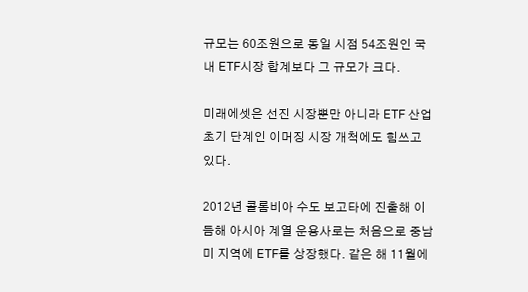규모는 60조원으로 동일 시점 54조원인 국내 ETF시장 합계보다 그 규모가 크다.

미래에셋은 선진 시장뿐만 아니라 ETF 산업 초기 단계인 이머징 시장 개척에도 힘쓰고 있다.

2012년 콜롬비아 수도 보고타에 진출해 이듬해 아시아 계열 운용사로는 처음으로 중남미 지역에 ETF를 상장했다. 같은 해 11월에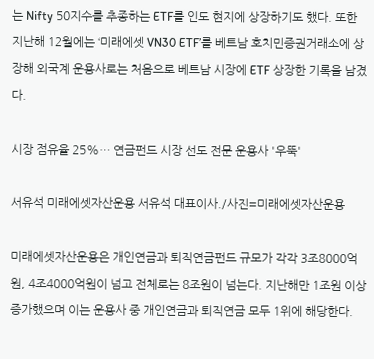는 Nifty 50지수를 추종하는 ETF를 인도 현지에 상장하기도 했다. 또한 지난해 12월에는 ‘미래에셋 VN30 ETF’를 베트남 호치민증권거래소에 상장해 외국계 운용사로는 처음으로 베트남 시장에 ETF 상장한 기록을 남겼다.

시장 점유율 25%… 연금펀드 시장 선도 전문 운용사 '우뚝'

서유석 미래에셋자산운용 서유석 대표이사./사진=미래에셋자산운용

미래에셋자산운용은 개인연금과 퇴직연금펀드 규모가 각각 3조8000억원, 4조4000억원이 넘고 전체로는 8조원이 넘는다. 지난해만 1조원 이상 증가했으며 이는 운용사 중 개인연금과 퇴직연금 모두 1위에 해당한다.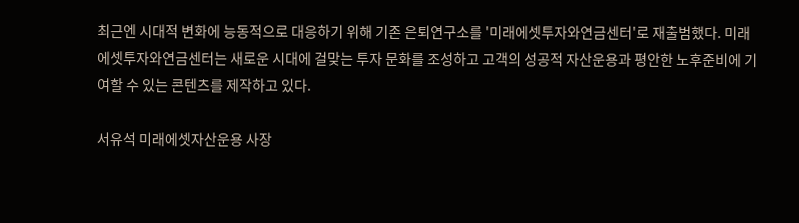최근엔 시대적 변화에 능동적으로 대응하기 위해 기존 은퇴연구소를 '미래에셋투자와연금센터'로 재출범했다. 미래에셋투자와연금센터는 새로운 시대에 걸맞는 투자 문화를 조성하고 고객의 성공적 자산운용과 평안한 노후준비에 기여할 수 있는 콘텐츠를 제작하고 있다.

서유석 미래에셋자산운용 사장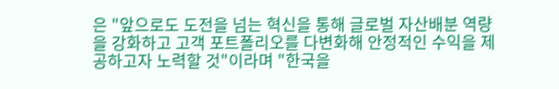은 "앞으로도 도전을 넘는 혁신을 통해 글로벌 자산배분 역량을 강화하고 고객 포트폴리오를 다변화해 안정적인 수익을 제공하고자 노력할 것"이라며 "한국을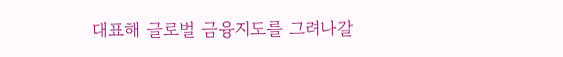대표해 글로벌 금융지도를 그려나갈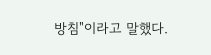방침"이라고 말했다.